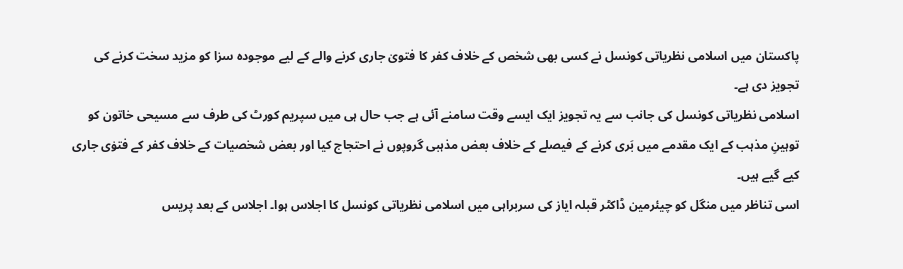پاکستان میں اسلامی نظریاتی کونسل نے کسی بھی شخص کے خلاف کفر کا فتویٰ جاری کرنے والے کے لیے موجودہ سزا کو مزید سخت کرنے کی تجویز دی ہے۔
اسلامی نظریاتی کونسل کی جانب سے یہ تجویز ایک ایسے وقت سامنے آئی ہے جب حال ہی میں سپریم کورٹ کی طرف سے مسیحی خاتون کو توہینِ مذہب کے ایک مقدمے میں بَری کرنے کے فیصلے کے خلاف بعض مذہبی گروپوں نے احتجاج کیا اور بعض شخصیات کے خلاف کفر کے فتوٰی جاری کیے گیے ہیں۔
اسی تناظر میں منگل کو چیئرمین ڈاکٹر قبلہ ایاز کی سربراہی میں اسلامی نظریاتی کونسل کا اجلاس ہوا۔ اجلاس کے بعد پریس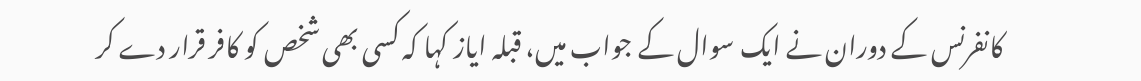کانفرنس کے دوران نے ایک سوال کے جواب میں، قبلہ ایاز کہا کہ کسی بھی شخص کو کافر قرار دے کر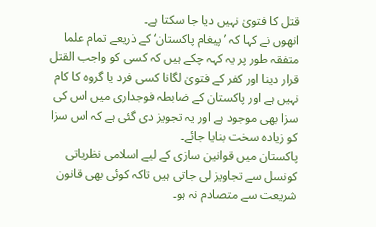قتل کا فتویٰ نہیں دیا جا سکتا ہے۔
انھوں نے کہا کہ ’پیغام پاکستان‘ کے ذریعے تمام علما متفقہ طور پر یہ کہہ چکے ہیں کہ کسی کو واجب القتل قرار دینا اور کفر کے فتویٰ لگانا کسی فرد یا گروہ کا کام نہیں ہے اور پاکستان کے ضابطہ فوجداری میں اس کی سزا بھی موجود ہے اور یہ تجویز دی گئی ہے کہ اس سزا کو زیادہ سخت بنایا جائے۔
پاکستان میں قوانین سازی کے لیے اسلامی نظریاتی کونسل سے تجاویز لی جاتی ہیں تاکہ کوئی بھی قانون شریعت سے متصادم نہ ہو۔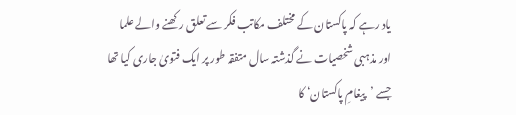یاد رہے کہ پاکستان کے مختلف مکاتب فکر سے تعلق رکھنے والے علما اور مذہبی شخصیات نے گذشتہ سال متفقہ طور پر ایک فتویٰ جاری کیا تھا جسے ’پیغامِ پاکستان‘ کا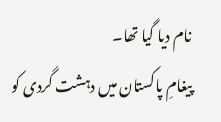نام دیا گیا تھا۔
پیغامِ پاکستان میں دہشت گردی کو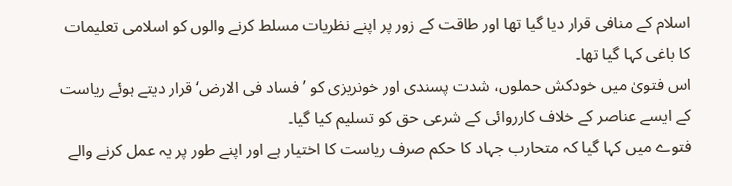اسلام کے منافی قرار دیا گیا تھا اور طاقت کے زور پر اپنے نظریات مسلط کرنے والوں کو اسلامی تعلیمات کا باغی کہا گیا تھا۔
اس فتویٰ میں خودکش حملوں، شدت پسندی اور خونریزی کو ’فساد فی الارض‘ قرار دیتے ہوئے ریاست کے ایسے عناصر کے خلاف کارروائی کے شرعی حق کو تسلیم کیا گیا۔
فتوے میں کہا گیا کہ متحارب جہاد کا حکم صرف ریاست کا اختیار ہے اور اپنے طور پر یہ عمل کرنے والے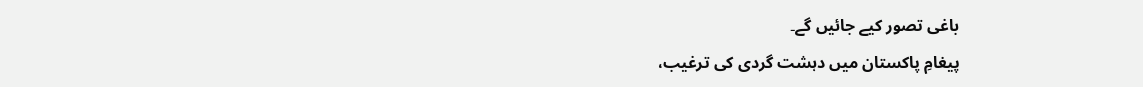باغی تصور کیے جائیں گے۔
پیغامِ پاکستان میں دہشت گردی کی ترغیب،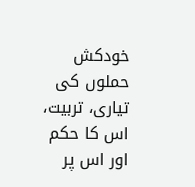خودکش حملوں کی تیاری، تربیت، اس کا حکم اور اس پر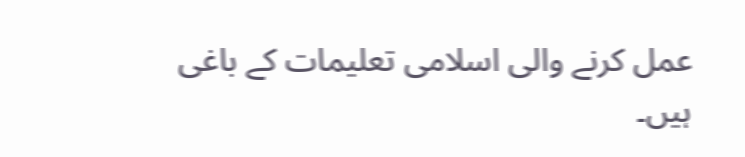عمل کرنے والی اسلامی تعلیمات کے باغی ہیں۔